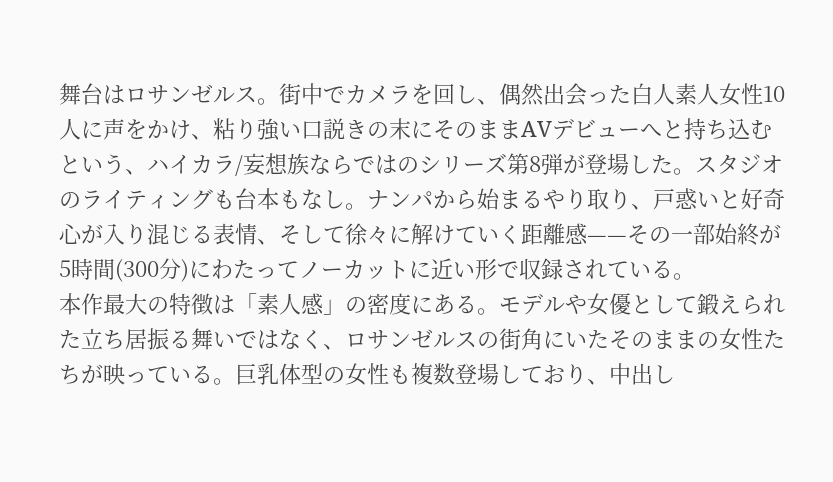舞台はロサンゼルス。街中でカメラを回し、偶然出会った白人素人女性10人に声をかけ、粘り強い口説きの末にそのままAVデビューへと持ち込むという、ハイカラ/妄想族ならではのシリーズ第8弾が登場した。スタジオのライティングも台本もなし。ナンパから始まるやり取り、戸惑いと好奇心が入り混じる表情、そして徐々に解けていく距離感——その一部始終が5時間(300分)にわたってノーカットに近い形で収録されている。
本作最大の特徴は「素人感」の密度にある。モデルや女優として鍛えられた立ち居振る舞いではなく、ロサンゼルスの街角にいたそのままの女性たちが映っている。巨乳体型の女性も複数登場しており、中出し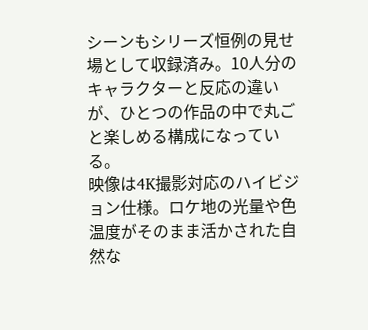シーンもシリーズ恒例の見せ場として収録済み。10人分のキャラクターと反応の違いが、ひとつの作品の中で丸ごと楽しめる構成になっている。
映像は4K撮影対応のハイビジョン仕様。ロケ地の光量や色温度がそのまま活かされた自然な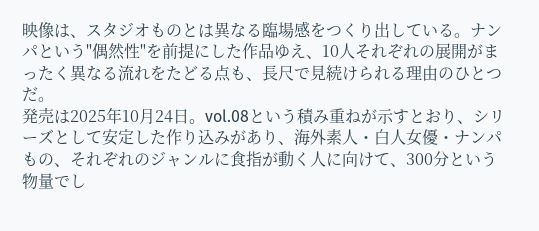映像は、スタジオものとは異なる臨場感をつくり出している。ナンパという"偶然性"を前提にした作品ゆえ、10人それぞれの展開がまったく異なる流れをたどる点も、長尺で見続けられる理由のひとつだ。
発売は2025年10月24日。vol.08という積み重ねが示すとおり、シリーズとして安定した作り込みがあり、海外素人・白人女優・ナンパもの、それぞれのジャンルに食指が動く人に向けて、300分という物量でし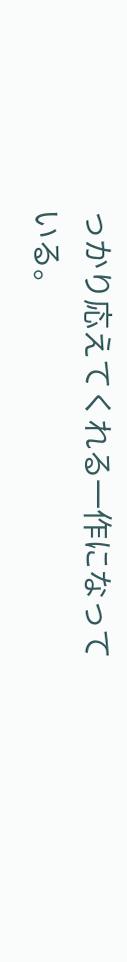っかり応えてくれる一作になっている。